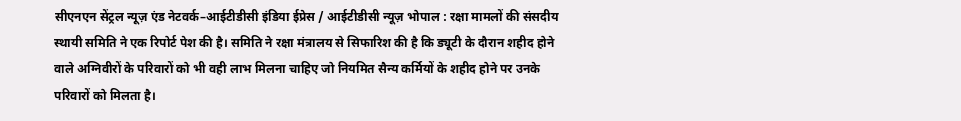सीएनएन सेंट्रल न्यूज़ एंड नेटवर्क–आईटीडीसी इंडिया ईप्रेस / आईटीडीसी न्यूज़ भोपाल : रक्षा मामलों की संसदीय स्थायी समिति ने एक रिपोर्ट पेश की है। समिति ने रक्षा मंत्रालय से सिफारिश की है कि ड्यूटी के दौरान शहीद होने वाले अग्निवीरों के परिवारों को भी वही लाभ मिलना चाहिए जो नियमित सैन्य कर्मियों के शहीद होने पर उनके परिवारों को मिलता है।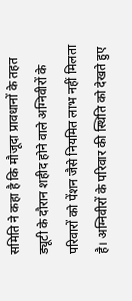समिति ने कहा है कि मौजूदा प्रावधानों के तहत ड्यूटी के दौरान शहीद होने वाले अग्निवीरों के परिवारों को पेंशन जैसे नियमित लाभ नहीं मिलता है। अग्निवीरों के परिवार की स्थिति को देखते हुए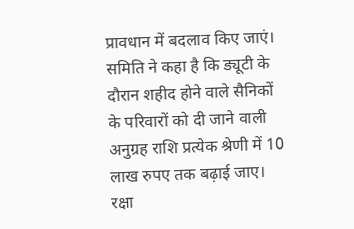प्रावधान में बदलाव किए जाएं। समिति ने कहा है कि ड्यूटी के दौरान शहीद होने वाले सैनिकों के परिवारों को दी जाने वाली अनुग्रह राशि प्रत्येक श्रेणी में 10 लाख रुपए तक बढ़ाई जाए।
रक्षा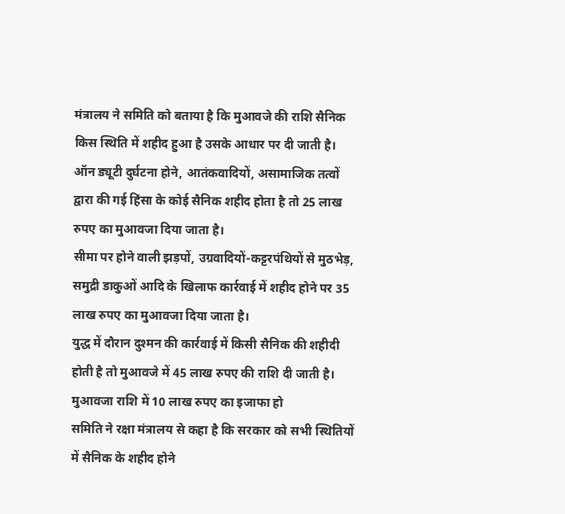मंत्रालय ने समिति को बताया है कि मुआवजे की राशि सैनिक किस स्थिति में शहीद हुआ है उसके आधार पर दी जाती है।
ऑन ड्यूटी दुर्घटना होने, आतंकवादियों, असामाजिक तत्वों द्वारा की गई हिंसा के कोई सैनिक शहीद होता है तो 25 लाख रुपए का मुआवजा दिया जाता है।
सीमा पर होने वाली झड़पों, उग्रवादियों-कट्टरपंथियों से मुठभेड़, समुद्री डाकुओं आदि के खिलाफ कार्रवाई में शहीद होने पर 35 लाख रुपए का मुआवजा दिया जाता है।
युद्ध में दौरान दुश्मन की कार्रवाई में किसी सैनिक की शहीदी होती है तो मुआवजे में 45 लाख रुपए की राशि दी जाती है।
मुआवजा राशि में 10 लाख रुपए का इजाफा हो
समिति ने रक्षा मंत्रालय से कहा है कि सरकार को सभी स्थितियों में सैनिक के शहीद होने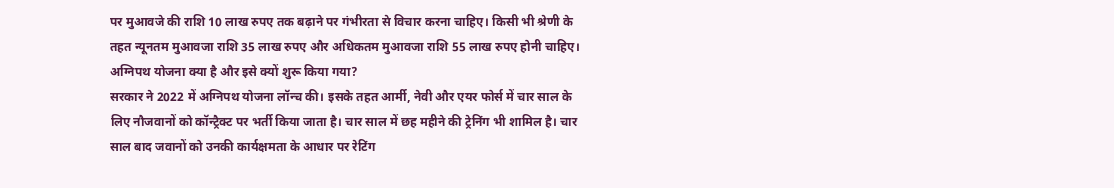पर मुआवजे की राशि 10 लाख रुपए तक बढ़ाने पर गंभीरता से विचार करना चाहिए। किसी भी श्रेणी के तहत न्यूनतम मुआवजा राशि 35 लाख रुपए और अधिकतम मुआवजा राशि 55 लाख रुपए होनी चाहिए।
अग्निपथ योजना क्या है और इसे क्यों शुरू किया गया?
सरकार ने 2022 में अग्निपथ योजना लॉन्च की। इसके तहत आर्मी, नेवी और एयर फोर्स में चार साल के लिए नौजवानों को कॉन्ट्रैक्ट पर भर्ती किया जाता है। चार साल में छह महीने की ट्रेनिंग भी शामिल है। चार साल बाद जवानों को उनकी कार्यक्षमता के आधार पर रेटिंग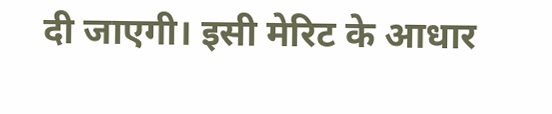दी जाएगी। इसी मेरिट के आधार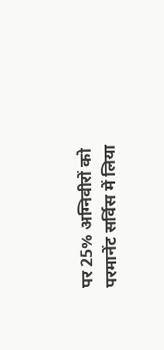पर 25% अग्निवीरों को परमानेंट सर्विस में लिया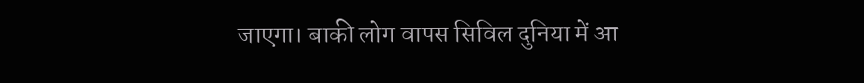जाएगा। बाकी लोग वापस सिविल दुनिया में आ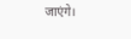जाएंगे।